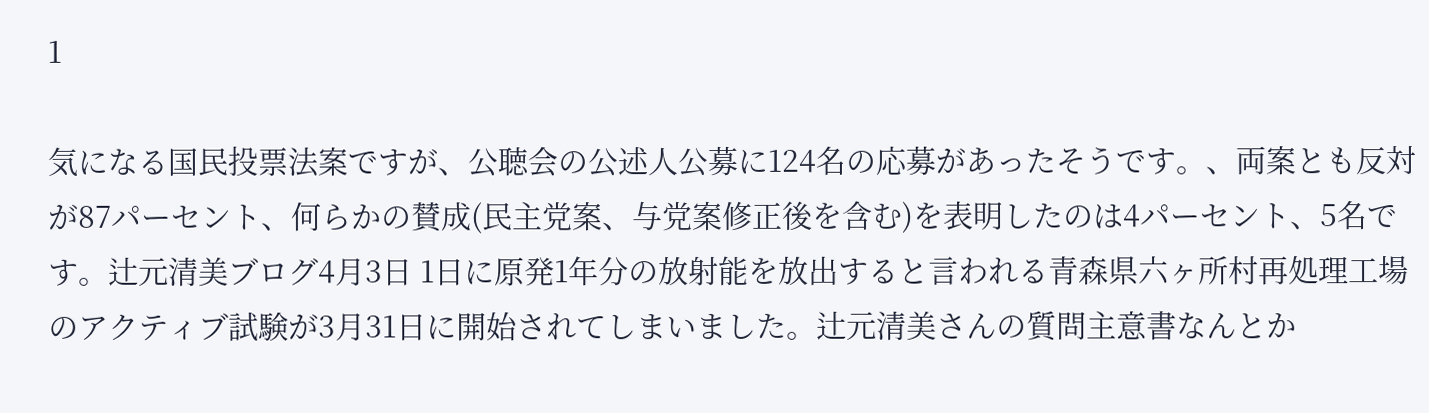1

気になる国民投票法案ですが、公聴会の公述人公募に124名の応募があったそうです。、両案とも反対が87パーセント、何らかの賛成(民主党案、与党案修正後を含む)を表明したのは4パーセント、5名です。辻元清美ブログ4月3日 1日に原発1年分の放射能を放出すると言われる青森県六ヶ所村再処理工場のアクティブ試験が3月31日に開始されてしまいました。辻元清美さんの質問主意書なんとか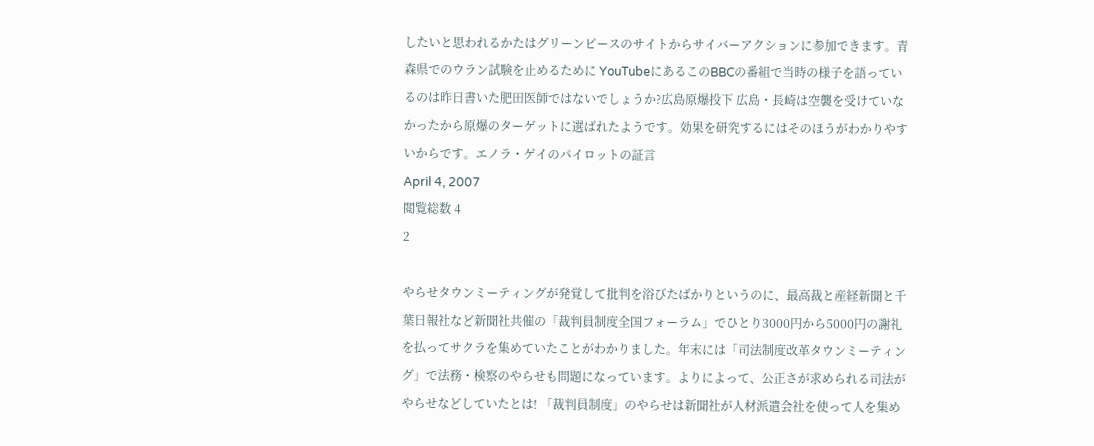したいと思われるかたはグリーンピースのサイトからサイバーアクションに参加できます。青森県でのウラン試験を止めるために YouTubeにあるこのBBCの番組で当時の様子を語っているのは昨日書いた肥田医師ではないでしょうか?広島原爆投下 広島・長崎は空襲を受けていなかったから原爆のターゲットに選ばれたようです。効果を研究するにはそのほうがわかりやすいからです。エノラ・ゲイのパイロットの証言
April 4, 2007
閲覧総数 4
2

やらせタウンミーティングが発覚して批判を浴びたばかりというのに、最高裁と産経新聞と千葉日報社など新聞社共催の「裁判員制度全国フォーラム」でひとり3000円から5000円の謝礼を払ってサクラを集めていたことがわかりました。年末には「司法制度改革タウンミーティング」で法務・検察のやらせも問題になっています。よりによって、公正さが求められる司法がやらせなどしていたとは! 「裁判員制度」のやらせは新聞社が人材派遣会社を使って人を集め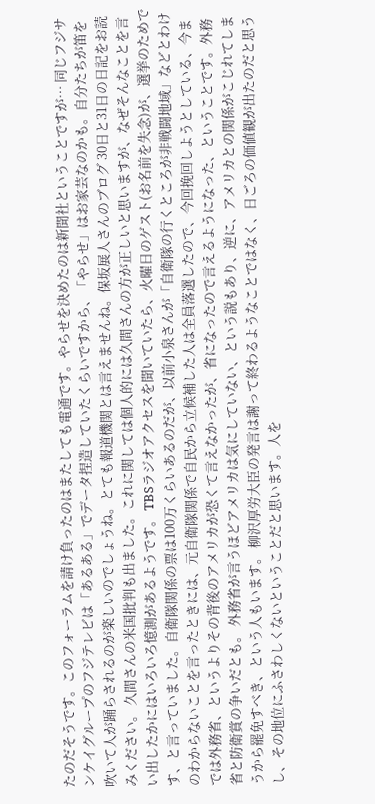たのだそうです。このフォーラムを請け負ったのはまたしても電通です。やらせを決めたのは新聞社ということですが… 同じフジサンケイグループのフジテレビは「あるある」でデータ捏造していたくらいですから、「やらせ」はお家芸なのかも。自分たちが笛を吹いて人が踊らされるのが楽しいのでしょうね。とても報道機関とは言えませんね。保坂展人さんのブログ 30日と31日の日記をお読みください。 久間さんの米国批判も出ました。これに関しては個人的には久間さんの方が正しいと思いますが、なぜそんなことを言い出したかにはいろいろ憶測があるようです。 TBSラジオアクセスを聞いていたら、火曜日のゲスト(お名前を失念)が、選挙のためです、と言っていました。自衛隊関係の票は100万くらいあるのだが、以前小泉さんが「自衛隊の行くところが非戦闘地域」などとわけのわからないことを言ったときには、元自衛隊関係で自民から立候補した人は全員落選したので、今回挽回しようとしている、今までは外務省、というよりその背後のアメリカが恐くて言えなかったが、省になったので言えるようになった、ということです。外務省と防衛賞の争いだとも。 外務省が言うほどアメリカは気にしていない、という説もあり、逆に、アメリカとの関係がこじれてしまうから罷免すべき、という人もいます。 柳沢厚労大臣の発言は謝って終わるようなことではなく、日ごろの価値観が出たのだと思うし、その地位にふさわしくないということだと思います。人を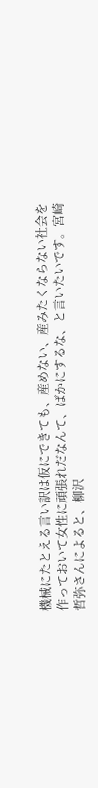機械にたとえる言い訳は仮にできても、産めない、産みたくならない社会を作っておいて女性に頑張れだなんて、ばかにするな、と言いたいです。宮崎哲弥さんによると、柳沢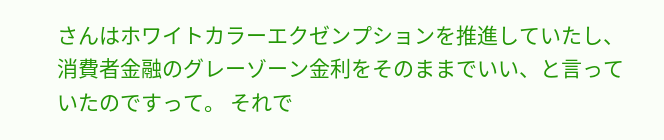さんはホワイトカラーエクゼンプションを推進していたし、消費者金融のグレーゾーン金利をそのままでいい、と言っていたのですって。 それで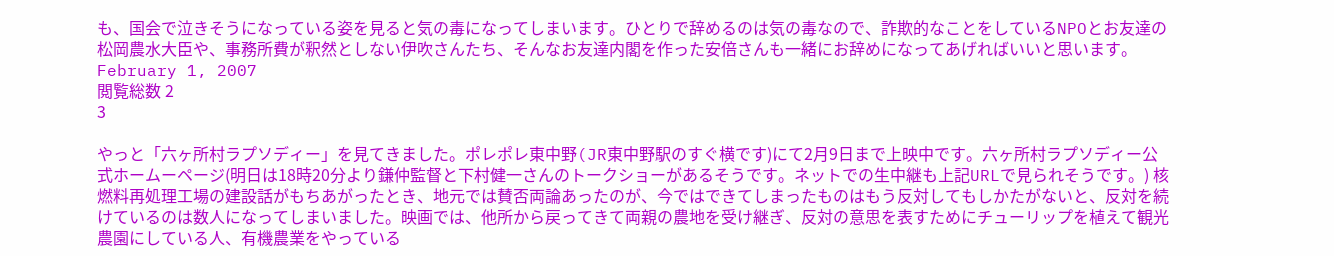も、国会で泣きそうになっている姿を見ると気の毒になってしまいます。ひとりで辞めるのは気の毒なので、詐欺的なことをしているNPOとお友達の松岡農水大臣や、事務所費が釈然としない伊吹さんたち、そんなお友達内閣を作った安倍さんも一緒にお辞めになってあげればいいと思います。
February 1, 2007
閲覧総数 2
3

やっと「六ヶ所村ラプソディー」を見てきました。ポレポレ東中野(JR東中野駅のすぐ横です)にて2月9日まで上映中です。六ヶ所村ラプソディー公式ホームーページ(明日は18時20分より鎌仲監督と下村健一さんのトークショーがあるそうです。ネットでの生中継も上記URLで見られそうです。) 核燃料再処理工場の建設話がもちあがったとき、地元では賛否両論あったのが、今ではできてしまったものはもう反対してもしかたがないと、反対を続けているのは数人になってしまいました。映画では、他所から戻ってきて両親の農地を受け継ぎ、反対の意思を表すためにチューリップを植えて観光農園にしている人、有機農業をやっている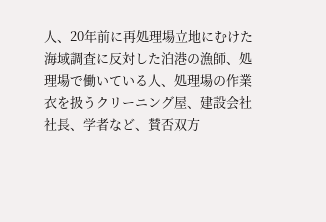人、20年前に再処理場立地にむけた海域調査に反対した泊港の漁師、処理場で働いている人、処理場の作業衣を扱うクリーニング屋、建設会社社長、学者など、賛否双方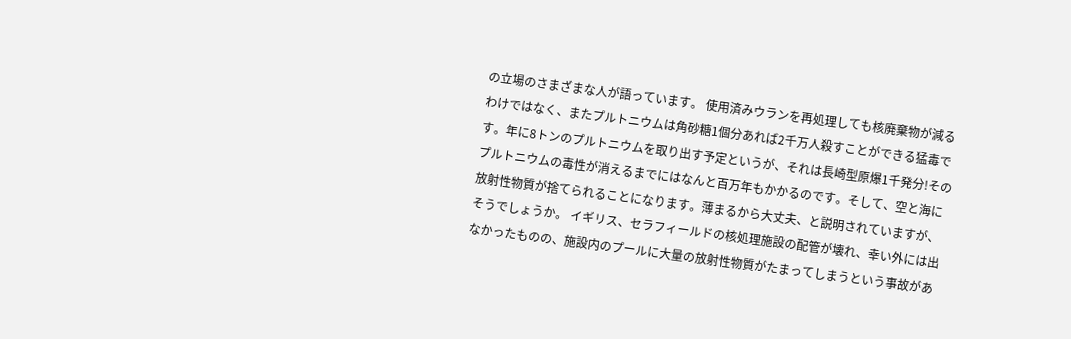の立場のさまざまな人が語っています。 使用済みウランを再処理しても核廃棄物が減るわけではなく、またプルトニウムは角砂糖1個分あれば2千万人殺すことができる猛毒です。年に8トンのプルトニウムを取り出す予定というが、それは長崎型原爆1千発分!そのプルトニウムの毒性が消えるまでにはなんと百万年もかかるのです。そして、空と海に放射性物質が捨てられることになります。薄まるから大丈夫、と説明されていますが、そうでしょうか。 イギリス、セラフィールドの核処理施設の配管が壊れ、幸い外には出なかったものの、施設内のプールに大量の放射性物質がたまってしまうという事故があ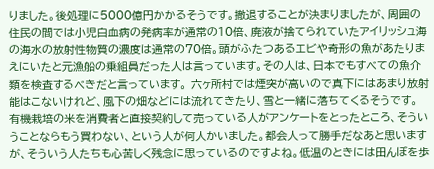りました。後処理に5000億円かかるそうです。撤退することが決まりましたが、周囲の住民の間では小児白血病の発病率が通常の10倍、廃液が捨てられていたアイリッシュ海の海水の放射性物質の濃度は通常の70倍。頭がふたつあるエビや奇形の魚があたりまえにいたと元漁船の乗組員だった人は言っています。その人は、日本でもすべての魚介類を検査するべきだと言っています。 六ヶ所村では煙突が高いので真下にはあまり放射能はこないけれど、風下の畑などには流れてきたり、雪と一緒に落ちてくるそうです。 有機栽培の米を消費者と直接契約して売っている人がアンケートをとったところ、そういうことならもう買わない、という人が何人かいました。都会人って勝手だなあと思いますが、そういう人たちも心苦しく残念に思っているのですよね。低温のときには田んぼを歩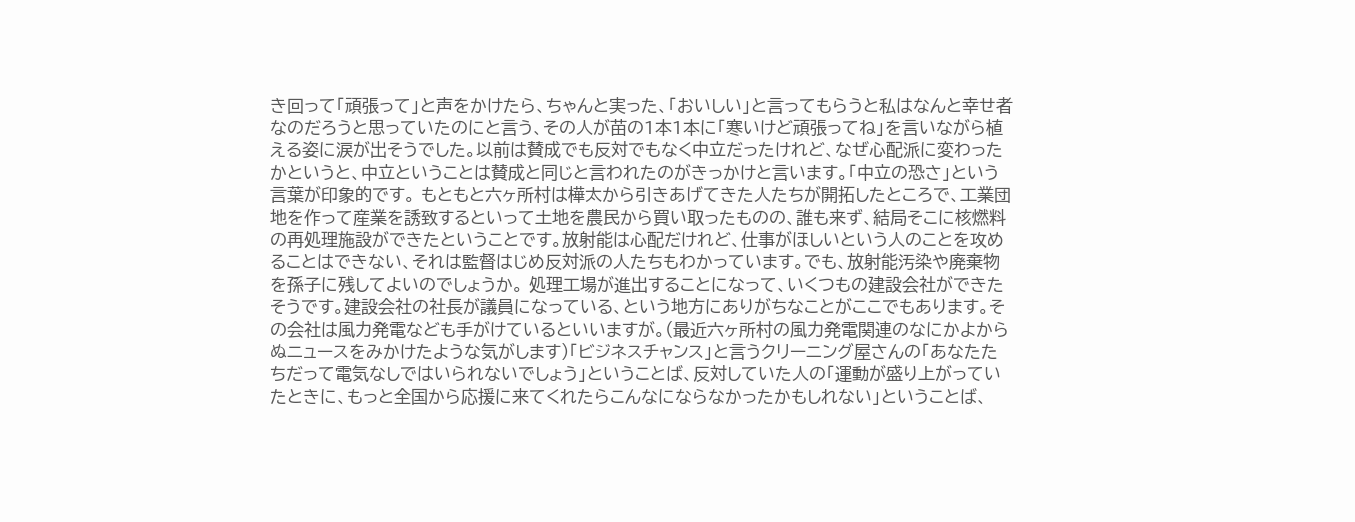き回って「頑張って」と声をかけたら、ちゃんと実った、「おいしい」と言ってもらうと私はなんと幸せ者なのだろうと思っていたのにと言う、その人が苗の1本1本に「寒いけど頑張ってね」を言いながら植える姿に涙が出そうでした。以前は賛成でも反対でもなく中立だったけれど、なぜ心配派に変わったかというと、中立ということは賛成と同じと言われたのがきっかけと言います。「中立の恐さ」という言葉が印象的です。 もともと六ヶ所村は樺太から引きあげてきた人たちが開拓したところで、工業団地を作って産業を誘致するといって土地を農民から買い取ったものの、誰も来ず、結局そこに核燃料の再処理施設ができたということです。放射能は心配だけれど、仕事がほしいという人のことを攻めることはできない、それは監督はじめ反対派の人たちもわかっています。でも、放射能汚染や廃棄物を孫子に残してよいのでしょうか。 処理工場が進出することになって、いくつもの建設会社ができたそうです。建設会社の社長が議員になっている、という地方にありがちなことがここでもあります。その会社は風力発電なども手がけているといいますが。(最近六ヶ所村の風力発電関連のなにかよからぬニュースをみかけたような気がします)「ビジネスチャンス」と言うクリーニング屋さんの「あなたたちだって電気なしではいられないでしょう」ということば、反対していた人の「運動が盛り上がっていたときに、もっと全国から応援に来てくれたらこんなにならなかったかもしれない」ということば、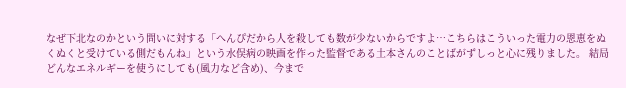なぜ下北なのかという問いに対する「へんぴだから人を殺しても数が少ないからですよ…こちらはこういった電力の恩恵をぬくぬくと受けている側だもんね」という水俣病の映画を作った監督である土本さんのことばがずしっと心に残りました。 結局どんなエネルギーを使うにしても(風力など含め)、今まで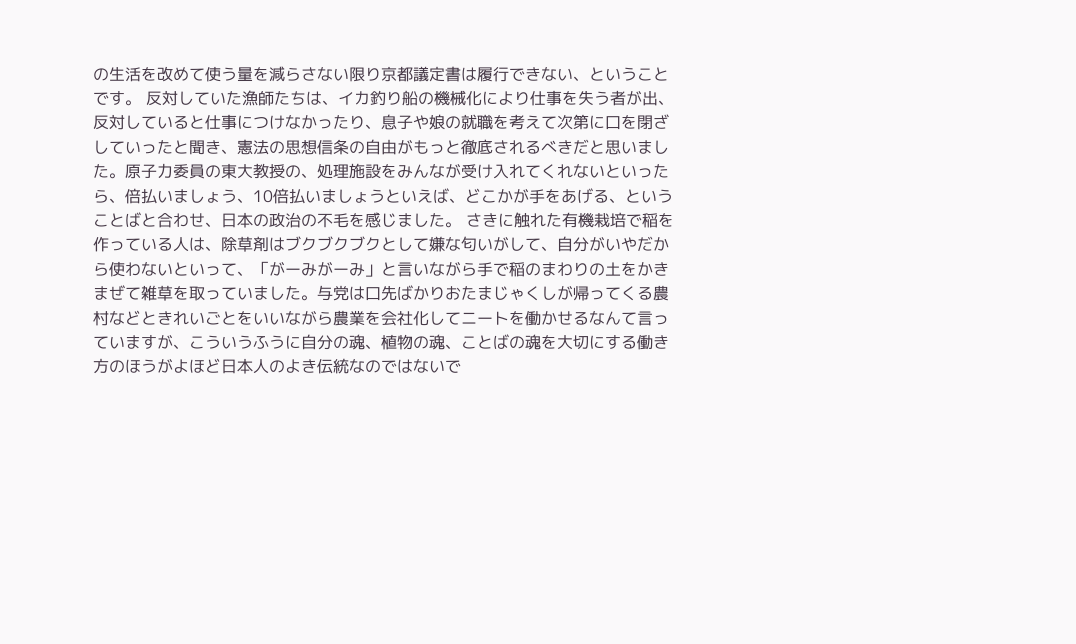の生活を改めて使う量を減らさない限り京都議定書は履行できない、ということです。 反対していた漁師たちは、イカ釣り船の機械化により仕事を失う者が出、反対していると仕事につけなかったり、息子や娘の就職を考えて次第に口を閉ざしていったと聞き、憲法の思想信条の自由がもっと徹底されるべきだと思いました。原子力委員の東大教授の、処理施設をみんなが受け入れてくれないといったら、倍払いましょう、10倍払いましょうといえば、どこかが手をあげる、ということばと合わせ、日本の政治の不毛を感じました。 さきに触れた有機栽培で稲を作っている人は、除草剤はブクブクブクとして嫌な匂いがして、自分がいやだから使わないといって、「がーみがーみ」と言いながら手で稲のまわりの土をかきまぜて雑草を取っていました。与党は口先ばかりおたまじゃくしが帰ってくる農村などときれいごとをいいながら農業を会社化してニートを働かせるなんて言っていますが、こういうふうに自分の魂、植物の魂、ことばの魂を大切にする働き方のほうがよほど日本人のよき伝統なのではないで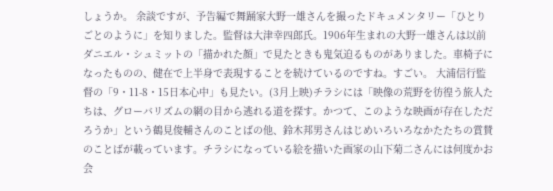しょうか。 余談ですが、予告編で舞踊家大野一雄さんを撮ったドキュメンタリー「ひとりごとのように」を知りました。監督は大津幸四郎氏。1906年生まれの大野一雄さんは以前ダニエル・シュミットの「描かれた顔」で見たときも鬼気迫るものがありました。車椅子になったものの、健在で上半身で表現することを続けているのですね。すごい。 大浦信行監督の「9・11-8・15日本心中」も見たい。(3月上映)チラシには「映像の荒野を彷徨う旅人たちは、グローバリズムの網の目から逃れる道を探す。かつて、このような映画が存在しただろうか」という鶴見俊輔さんのことばの他、鈴木邦男さんはじめいろいろなかたたちの賞賛のことばが載っています。チラシになっている絵を描いた画家の山下菊二さんには何度かお会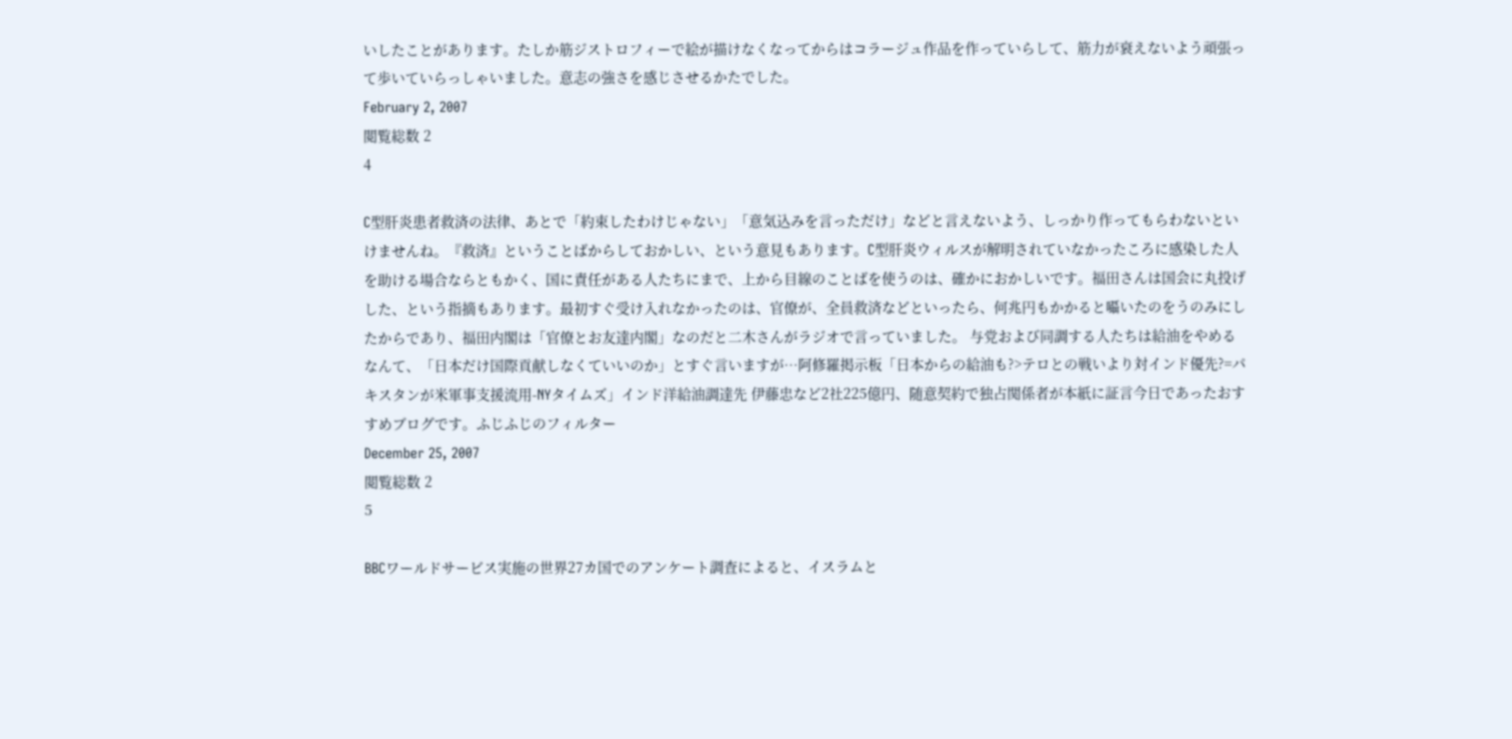いしたことがあります。たしか筋ジストロフィーで絵が描けなくなってからはコラージュ作品を作っていらして、筋力が衰えないよう頑張って歩いていらっしゃいました。意志の強さを感じさせるかたでした。
February 2, 2007
閲覧総数 2
4

C型肝炎患者救済の法律、あとで「約束したわけじゃない」「意気込みを言っただけ」などと言えないよう、しっかり作ってもらわないといけませんね。『救済』ということばからしておかしい、という意見もあります。C型肝炎ウィルスが解明されていなかったころに感染した人を助ける場合ならともかく、国に責任がある人たちにまで、上から目線のことばを使うのは、確かにおかしいです。福田さんは国会に丸投げした、という指摘もあります。最初すぐ受け入れなかったのは、官僚が、全員救済などといったら、何兆円もかかると囁いたのをうのみにしたからであり、福田内閣は「官僚とお友達内閣」なのだと二木さんがラジオで言っていました。 与党および同調する人たちは給油をやめるなんて、「日本だけ国際貢献しなくていいのか」とすぐ言いますが…阿修羅掲示板「日本からの給油も?>テロとの戦いより対インド優先?=パキスタンが米軍事支援流用-NYタイムズ」インド洋給油調達先 伊藤忠など2社225億円、随意契約で独占関係者が本紙に証言今日であったおすすめブログです。ふじふじのフィルター
December 25, 2007
閲覧総数 2
5

BBCワールドサービス実施の世界27カ国でのアンケート調査によると、イスラムと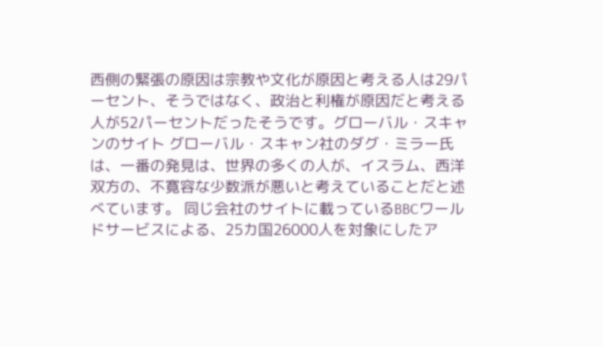西側の緊張の原因は宗教や文化が原因と考える人は29パーセント、そうではなく、政治と利権が原因だと考える人が52パーセントだったそうです。グローバル・スキャンのサイト グローバル・スキャン社のダグ・ミラー氏は、一番の発見は、世界の多くの人が、イスラム、西洋双方の、不寛容な少数派が悪いと考えていることだと述べています。 同じ会社のサイトに載っているBBCワールドサービスによる、25カ国26000人を対象にしたア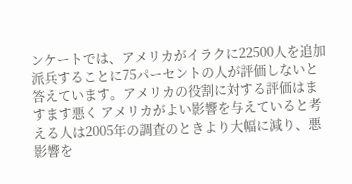ンケートでは、アメリカがイラクに22500人を追加派兵することに75パーセントの人が評価しないと答えています。アメリカの役割に対する評価はますます悪く アメリカがよい影響を与えていると考える人は2005年の調査のときより大幅に減り、悪影響を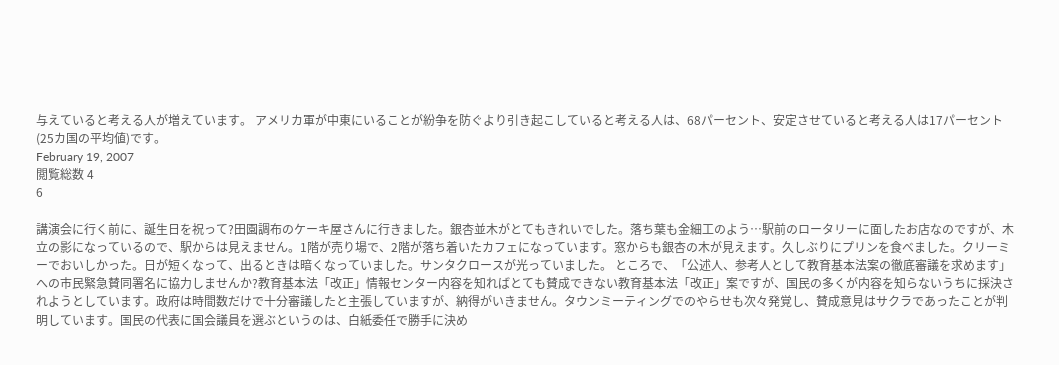与えていると考える人が増えています。 アメリカ軍が中東にいることが紛争を防ぐより引き起こしていると考える人は、68パーセント、安定させていると考える人は17パーセント(25カ国の平均値)です。
February 19, 2007
閲覧総数 4
6

講演会に行く前に、誕生日を祝って?田園調布のケーキ屋さんに行きました。銀杏並木がとてもきれいでした。落ち葉も金細工のよう…駅前のロータリーに面したお店なのですが、木立の影になっているので、駅からは見えません。1階が売り場で、2階が落ち着いたカフェになっています。窓からも銀杏の木が見えます。久しぶりにプリンを食べました。クリーミーでおいしかった。日が短くなって、出るときは暗くなっていました。サンタクロースが光っていました。 ところで、「公述人、参考人として教育基本法案の徹底審議を求めます」への市民緊急賛同署名に協力しませんか?教育基本法「改正」情報センター内容を知ればとても賛成できない教育基本法「改正」案ですが、国民の多くが内容を知らないうちに採決されようとしています。政府は時間数だけで十分審議したと主張していますが、納得がいきません。タウンミーティングでのやらせも次々発覚し、賛成意見はサクラであったことが判明しています。国民の代表に国会議員を選ぶというのは、白紙委任で勝手に決め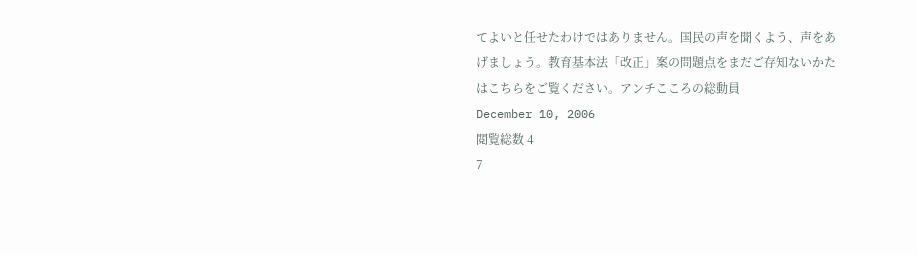てよいと任せたわけではありません。国民の声を聞くよう、声をあげましょう。教育基本法「改正」案の問題点をまだご存知ないかたはこちらをご覧ください。アンチこころの総動員
December 10, 2006
閲覧総数 4
7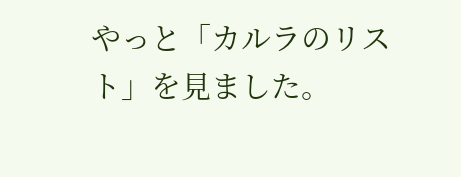やっと「カルラのリスト」を見ました。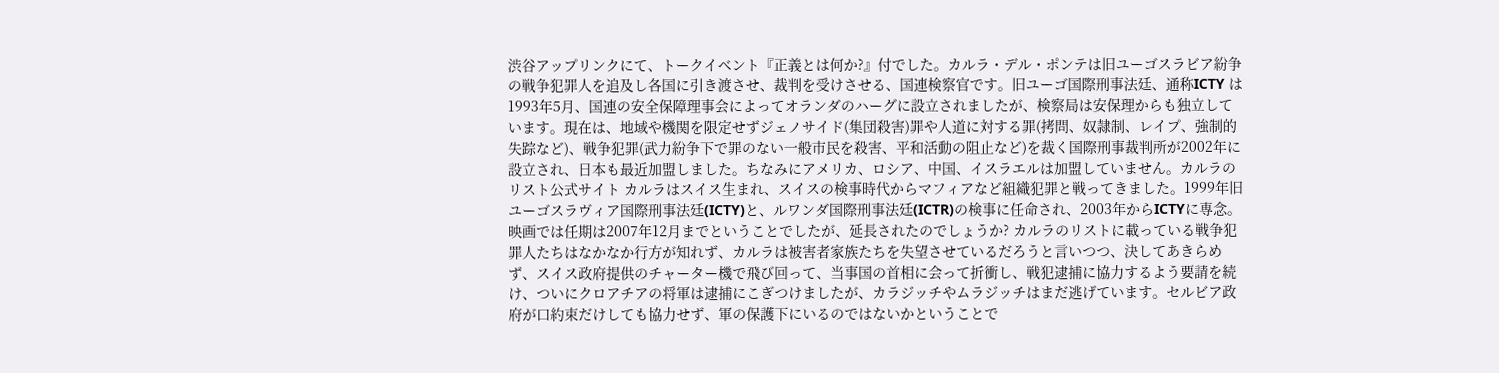渋谷アップリンクにて、トークイベント『正義とは何か?』付でした。カルラ・デル・ポンテは旧ユーゴスラビア紛争の戦争犯罪人を追及し各国に引き渡させ、裁判を受けさせる、国連検察官です。旧ユーゴ国際刑事法廷、通称ICTY は1993年5月、国連の安全保障理事会によってオランダのハーグに設立されましたが、検察局は安保理からも独立しています。現在は、地域や機関を限定せずジェノサイド(集団殺害)罪や人道に対する罪(拷問、奴隷制、レイプ、強制的失踪など)、戦争犯罪(武力紛争下で罪のない一般市民を殺害、平和活動の阻止など)を裁く国際刑事裁判所が2002年に設立され、日本も最近加盟しました。ちなみにアメリカ、ロシア、中国、イスラエルは加盟していません。カルラのリスト公式サイト カルラはスイス生まれ、スイスの検事時代からマフィアなど組織犯罪と戦ってきました。1999年旧ユーゴスラヴィア国際刑事法廷(ICTY)と、ルワンダ国際刑事法廷(ICTR)の検事に任命され、2003年からICTYに専念。映画では任期は2007年12月までということでしたが、延長されたのでしょうか? カルラのリストに載っている戦争犯罪人たちはなかなか行方が知れず、カルラは被害者家族たちを失望させているだろうと言いつつ、決してあきらめず、スイス政府提供のチャーター機で飛び回って、当事国の首相に会って折衝し、戦犯逮捕に協力するよう要請を続け、ついにクロアチアの将軍は逮捕にこぎつけましたが、カラジッチやムラジッチはまだ逃げています。セルビア政府が口約束だけしても協力せず、軍の保護下にいるのではないかということで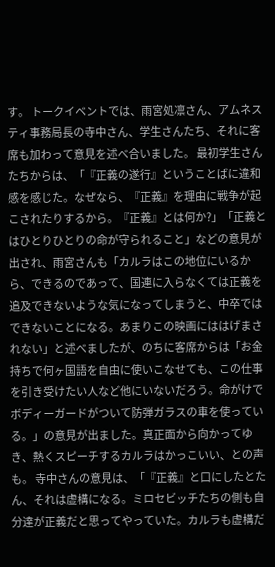す。 トークイベントでは、雨宮処凛さん、アムネスティ事務局長の寺中さん、学生さんたち、それに客席も加わって意見を述べ合いました。 最初学生さんたちからは、「『正義の遂行』ということばに違和感を感じた。なぜなら、『正義』を理由に戦争が起こされたりするから。『正義』とは何か?」「正義とはひとりひとりの命が守られること」などの意見が出され、雨宮さんも「カルラはこの地位にいるから、できるのであって、国連に入らなくては正義を追及できないような気になってしまうと、中卒ではできないことになる。あまりこの映画にははげまされない」と述べましたが、のちに客席からは「お金持ちで何ヶ国語を自由に使いこなせても、この仕事を引き受けたい人など他にいないだろう。命がけでボディーガードがついて防弾ガラスの車を使っている。」の意見が出ました。真正面から向かってゆき、熱くスピーチするカルラはかっこいい、との声も。 寺中さんの意見は、「『正義』と口にしたとたん、それは虚構になる。ミロセビッチたちの側も自分達が正義だと思ってやっていた。カルラも虚構だ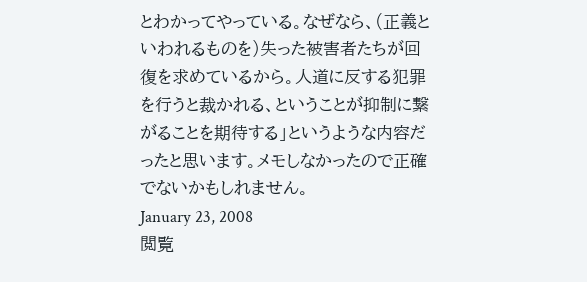とわかってやっている。なぜなら、(正義といわれるものを)失った被害者たちが回復を求めているから。人道に反する犯罪を行うと裁かれる、ということが抑制に繋がることを期待する」というような内容だったと思います。メモしなかったので正確でないかもしれません。
January 23, 2008
閲覧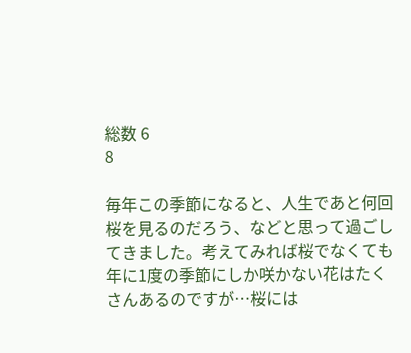総数 6
8

毎年この季節になると、人生であと何回桜を見るのだろう、などと思って過ごしてきました。考えてみれば桜でなくても年に1度の季節にしか咲かない花はたくさんあるのですが…桜には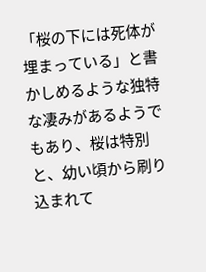「桜の下には死体が埋まっている」と書かしめるような独特な凄みがあるようでもあり、桜は特別と、幼い頃から刷り込まれて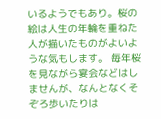いるようでもあり。桜の絵は人生の年輪を重ねた人が描いたものがよいような気もします。 毎年桜を見ながら宴会などはしませんが、なんとなくそぞろ歩いたりは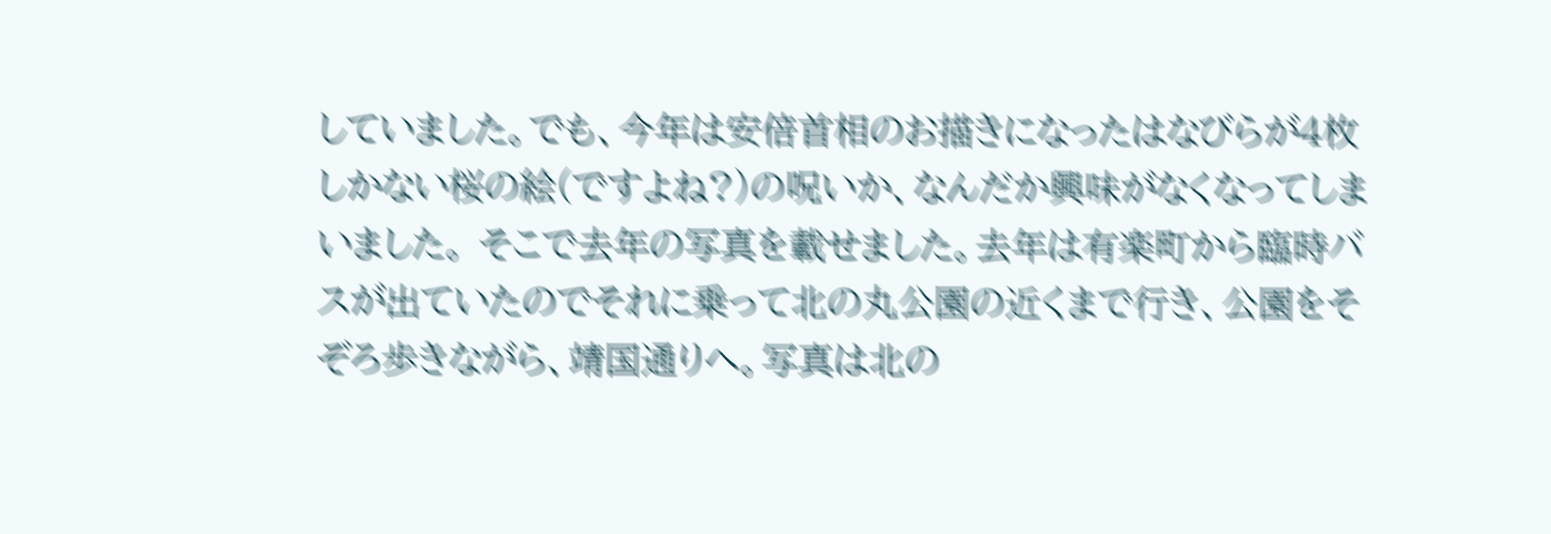していました。でも、今年は安倍首相のお描きになったはなびらが4枚しかない桜の絵(ですよね?)の呪いか、なんだか興味がなくなってしまいました。 そこで去年の写真を載せました。去年は有楽町から臨時バスが出ていたのでそれに乗って北の丸公園の近くまで行き、公園をそぞろ歩きながら、靖国通りへ。写真は北の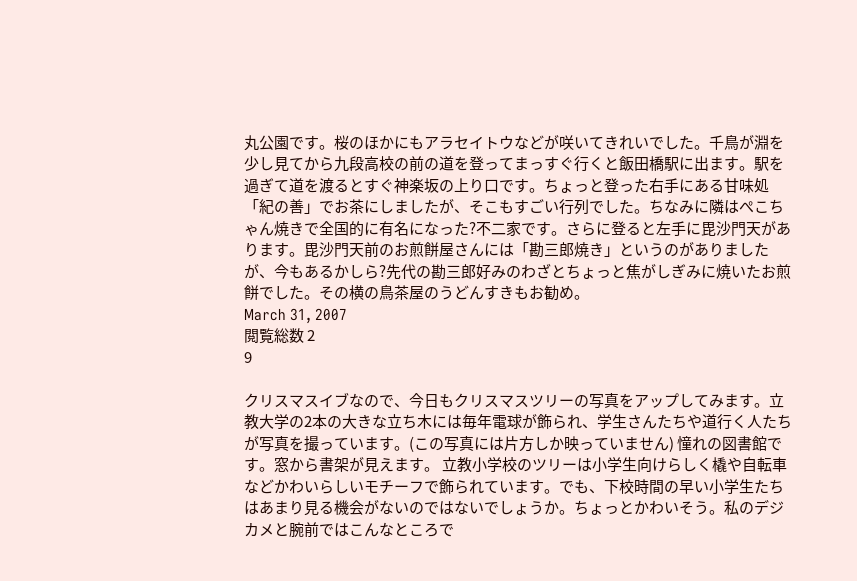丸公園です。桜のほかにもアラセイトウなどが咲いてきれいでした。千鳥が淵を少し見てから九段高校の前の道を登ってまっすぐ行くと飯田橋駅に出ます。駅を過ぎて道を渡るとすぐ神楽坂の上り口です。ちょっと登った右手にある甘味処「紀の善」でお茶にしましたが、そこもすごい行列でした。ちなみに隣はぺこちゃん焼きで全国的に有名になった?不二家です。さらに登ると左手に毘沙門天があります。毘沙門天前のお煎餅屋さんには「勘三郎焼き」というのがありましたが、今もあるかしら?先代の勘三郎好みのわざとちょっと焦がしぎみに焼いたお煎餅でした。その横の鳥茶屋のうどんすきもお勧め。
March 31, 2007
閲覧総数 2
9

クリスマスイブなので、今日もクリスマスツリーの写真をアップしてみます。立教大学の2本の大きな立ち木には毎年電球が飾られ、学生さんたちや道行く人たちが写真を撮っています。(この写真には片方しか映っていません) 憧れの図書館です。窓から書架が見えます。 立教小学校のツリーは小学生向けらしく橇や自転車などかわいらしいモチーフで飾られています。でも、下校時間の早い小学生たちはあまり見る機会がないのではないでしょうか。ちょっとかわいそう。私のデジカメと腕前ではこんなところで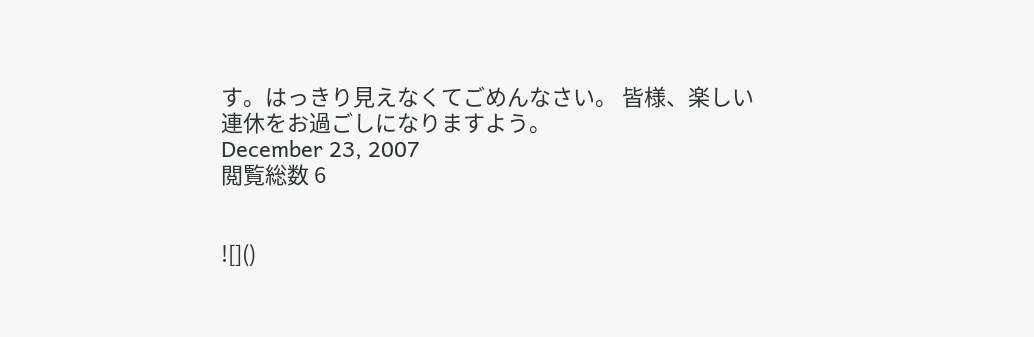す。はっきり見えなくてごめんなさい。 皆様、楽しい連休をお過ごしになりますよう。
December 23, 2007
閲覧総数 6


![]()